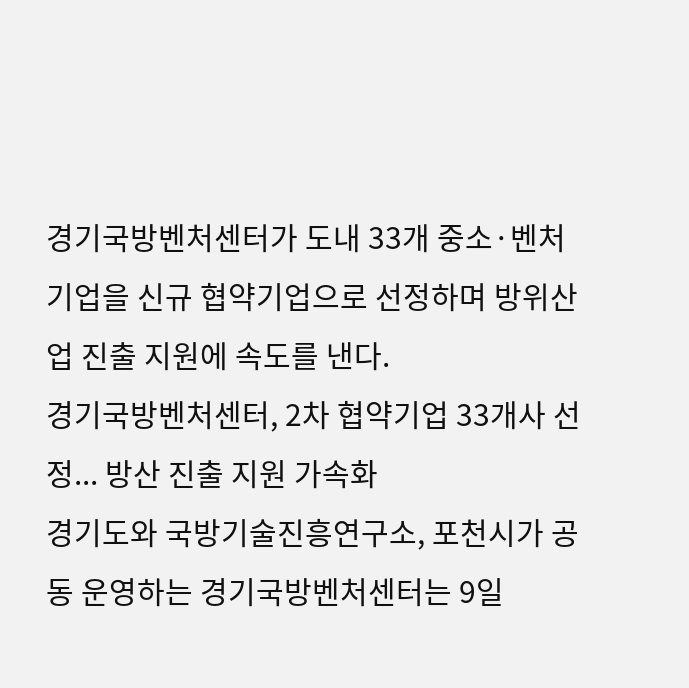경기국방벤처센터가 도내 33개 중소·벤처기업을 신규 협약기업으로 선정하며 방위산업 진출 지원에 속도를 낸다.
경기국방벤처센터, 2차 협약기업 33개사 선정... 방산 진출 지원 가속화
경기도와 국방기술진흥연구소, 포천시가 공동 운영하는 경기국방벤처센터는 9일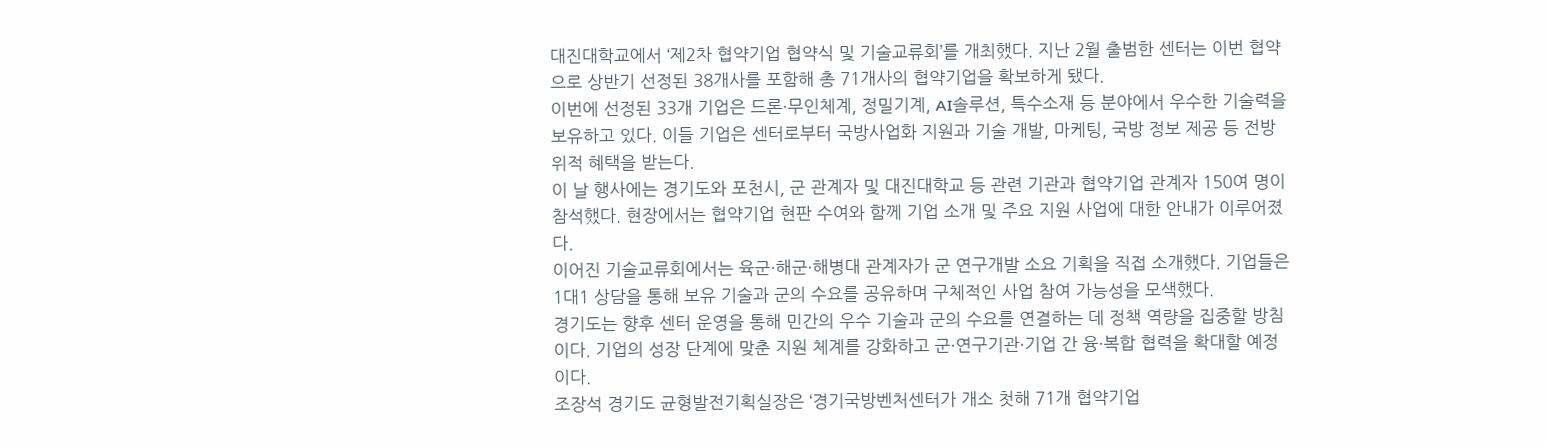대진대학교에서 ‘제2차 협약기업 협약식 및 기술교류회’를 개최했다. 지난 2월 출범한 센터는 이번 협약으로 상반기 선정된 38개사를 포함해 총 71개사의 협약기업을 확보하게 됐다.
이번에 선정된 33개 기업은 드론·무인체계, 정밀기계, AI솔루션, 특수소재 등 분야에서 우수한 기술력을 보유하고 있다. 이들 기업은 센터로부터 국방사업화 지원과 기술 개발, 마케팅, 국방 정보 제공 등 전방위적 혜택을 받는다.
이 날 행사에는 경기도와 포천시, 군 관계자 및 대진대학교 등 관련 기관과 협약기업 관계자 150여 명이 참석했다. 현장에서는 협약기업 현판 수여와 함께 기업 소개 및 주요 지원 사업에 대한 안내가 이루어졌다.
이어진 기술교류회에서는 육군·해군·해병대 관계자가 군 연구개발 소요 기획을 직접 소개했다. 기업들은 1대1 상담을 통해 보유 기술과 군의 수요를 공유하며 구체적인 사업 참여 가능성을 모색했다.
경기도는 향후 센터 운영을 통해 민간의 우수 기술과 군의 수요를 연결하는 데 정책 역량을 집중할 방침이다. 기업의 성장 단계에 맞춘 지원 체계를 강화하고 군·연구기관·기업 간 융·복합 협력을 확대할 예정이다.
조장석 경기도 균형발전기획실장은 ‘경기국방벤처센터가 개소 첫해 71개 협약기업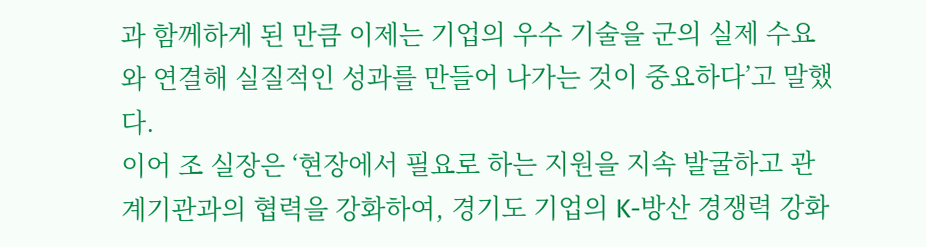과 함께하게 된 만큼 이제는 기업의 우수 기술을 군의 실제 수요와 연결해 실질적인 성과를 만들어 나가는 것이 중요하다’고 말했다.
이어 조 실장은 ‘현장에서 필요로 하는 지원을 지속 발굴하고 관계기관과의 협력을 강화하여, 경기도 기업의 K-방산 경쟁력 강화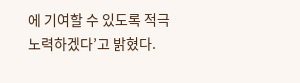에 기여할 수 있도록 적극 노력하겠다’고 밝혔다.